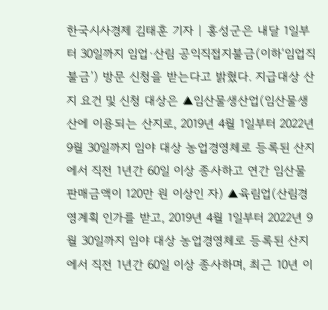한국시사경제 김태훈 기자 | 홍성군은 내달 1일부터 30일까지 임업·산림 공익직접지불금(이하‘임업직불금’) 방문 신청을 받는다고 밝혔다. 지급대상 산지 요건 및 신청 대상은 ▲임산물생산업(임산물생산에 이용되는 산지로, 2019년 4월 1일부터 2022년 9월 30일까지 임야 대상 농업경영체로 등록된 산지에서 직전 1년간 60일 이상 종사하고 연간 임산물 판매금액이 120만 원 이상인 자) ▲육림업(산림경영계획 인가를 받고, 2019년 4월 1일부터 2022년 9월 30일까지 임야 대상 농업경영체로 등록된 산지에서 직전 1년간 60일 이상 종사하며, 최근 10년 이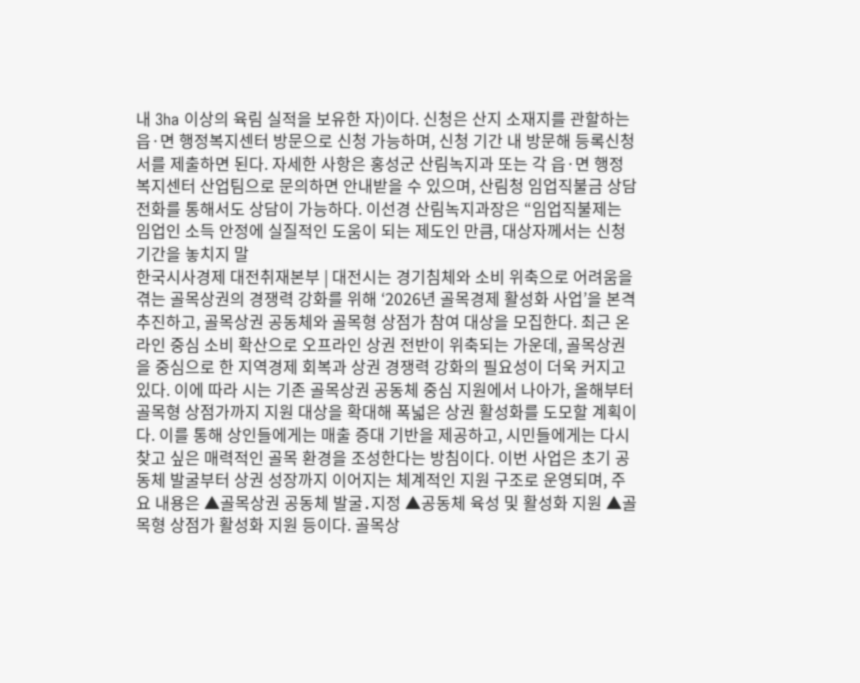내 3ha 이상의 육림 실적을 보유한 자)이다. 신청은 산지 소재지를 관할하는 읍·면 행정복지센터 방문으로 신청 가능하며, 신청 기간 내 방문해 등록신청서를 제출하면 된다. 자세한 사항은 홍성군 산림녹지과 또는 각 읍·면 행정복지센터 산업팀으로 문의하면 안내받을 수 있으며, 산림청 임업직불금 상담전화를 통해서도 상담이 가능하다. 이선경 산림녹지과장은 “임업직불제는 임업인 소득 안정에 실질적인 도움이 되는 제도인 만큼, 대상자께서는 신청 기간을 놓치지 말
한국시사경제 대전취재본부 | 대전시는 경기침체와 소비 위축으로 어려움을 겪는 골목상권의 경쟁력 강화를 위해 ‘2026년 골목경제 활성화 사업’을 본격 추진하고, 골목상권 공동체와 골목형 상점가 참여 대상을 모집한다. 최근 온라인 중심 소비 확산으로 오프라인 상권 전반이 위축되는 가운데, 골목상권을 중심으로 한 지역경제 회복과 상권 경쟁력 강화의 필요성이 더욱 커지고 있다. 이에 따라 시는 기존 골목상권 공동체 중심 지원에서 나아가, 올해부터 골목형 상점가까지 지원 대상을 확대해 폭넓은 상권 활성화를 도모할 계획이다. 이를 통해 상인들에게는 매출 증대 기반을 제공하고, 시민들에게는 다시 찾고 싶은 매력적인 골목 환경을 조성한다는 방침이다. 이번 사업은 초기 공동체 발굴부터 상권 성장까지 이어지는 체계적인 지원 구조로 운영되며, 주요 내용은 ▲골목상권 공동체 발굴․지정 ▲공동체 육성 및 활성화 지원 ▲골목형 상점가 활성화 지원 등이다. 골목상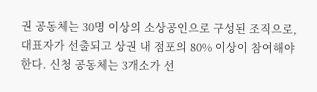권 공동체는 30명 이상의 소상공인으로 구성된 조직으로, 대표자가 선출되고 상권 내 점포의 80% 이상이 참여해야 한다. 신청 공동체는 3개소가 선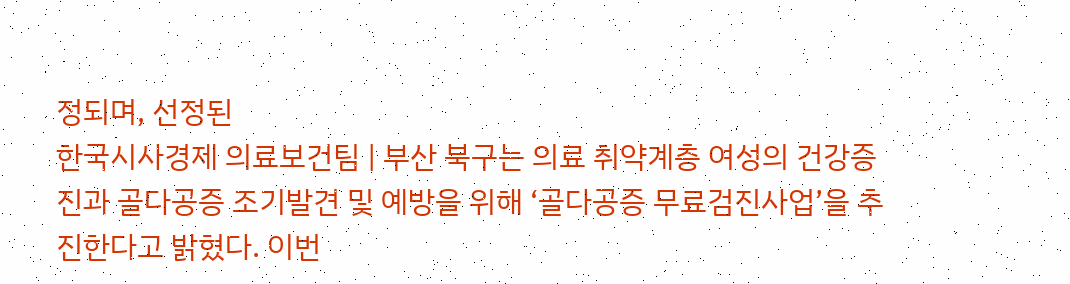정되며, 선정된
한국시사경제 의료보건팀 | 부산 북구는 의료 취약계층 여성의 건강증진과 골다공증 조기발견 및 예방을 위해 ‘골다공증 무료검진사업’을 추진한다고 밝혔다. 이번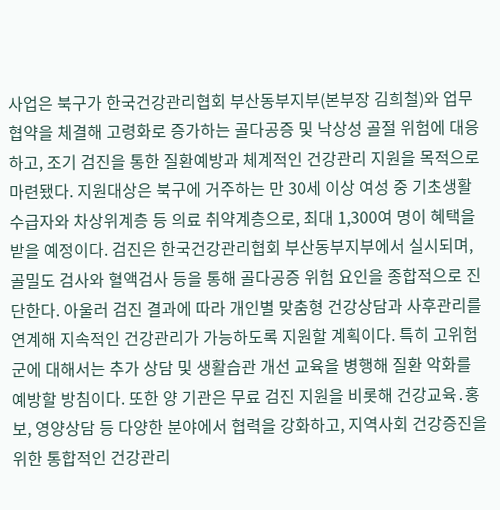사업은 북구가 한국건강관리협회 부산동부지부(본부장 김희철)와 업무협약을 체결해 고령화로 증가하는 골다공증 및 낙상성 골절 위험에 대응하고, 조기 검진을 통한 질환예방과 체계적인 건강관리 지원을 목적으로 마련됐다. 지원대상은 북구에 거주하는 만 30세 이상 여성 중 기초생활수급자와 차상위계층 등 의료 취약계층으로, 최대 1,300여 명이 혜택을 받을 예정이다. 검진은 한국건강관리협회 부산동부지부에서 실시되며, 골밀도 검사와 혈액검사 등을 통해 골다공증 위험 요인을 종합적으로 진단한다. 아울러 검진 결과에 따라 개인별 맞춤형 건강상담과 사후관리를 연계해 지속적인 건강관리가 가능하도록 지원할 계획이다. 특히 고위험군에 대해서는 추가 상담 및 생활습관 개선 교육을 병행해 질환 악화를 예방할 방침이다. 또한 양 기관은 무료 검진 지원을 비롯해 건강교육․홍보, 영양상담 등 다양한 분야에서 협력을 강화하고, 지역사회 건강증진을 위한 통합적인 건강관리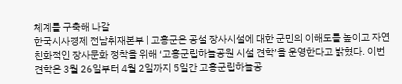체계를 구축해 나갈
한국시사경제 전남취재본부 | 고흥군은 공설 장사시설에 대한 군민의 이해도를 높이고 자연 친화적인 장사문화 정착을 위해 ‘고흥군립하늘공원 시설 견학’을 운영한다고 밝혔다. 이번 견학은 3월 26일부터 4월 2일까지 5일간 고흥군립하늘공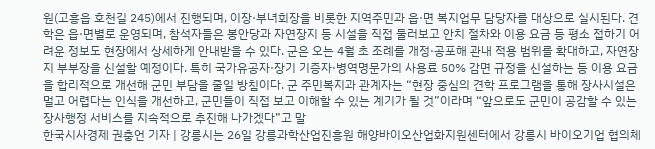원(고흥읍 호천길 245)에서 진행되며, 이장·부녀회장을 비롯한 지역주민과 읍·면 복지업무 담당자를 대상으로 실시된다. 견학은 읍·면별로 운영되며, 참석자들은 봉안당과 자연장지 등 시설을 직접 둘러보고 안치 절차와 이용 요금 등 평소 접하기 어려운 정보도 현장에서 상세하게 안내받을 수 있다. 군은 오는 4월 초 조례를 개정·공포해 관내 적용 범위를 확대하고, 자연장지 부부장을 신설할 예정이다. 특히 국가유공자·장기 기증자·병역명문가의 사용료 50% 감면 규정을 신설하는 등 이용 요금을 합리적으로 개선해 군민 부담을 줄일 방침이다. 군 주민복지과 관계자는 “현장 중심의 견학 프로그램을 통해 장사시설은 멀고 어렵다는 인식을 개선하고, 군민들이 직접 보고 이해할 수 있는 계기가 될 것”이라며 “앞으로도 군민이 공감할 수 있는 장사행정 서비스를 지속적으로 추진해 나가겠다”고 말
한국시사경제 권충언 기자 | 강릉시는 26일 강릉과학산업진흥원 해양바이오산업화지원센터에서 강릉시 바이오기업 협의체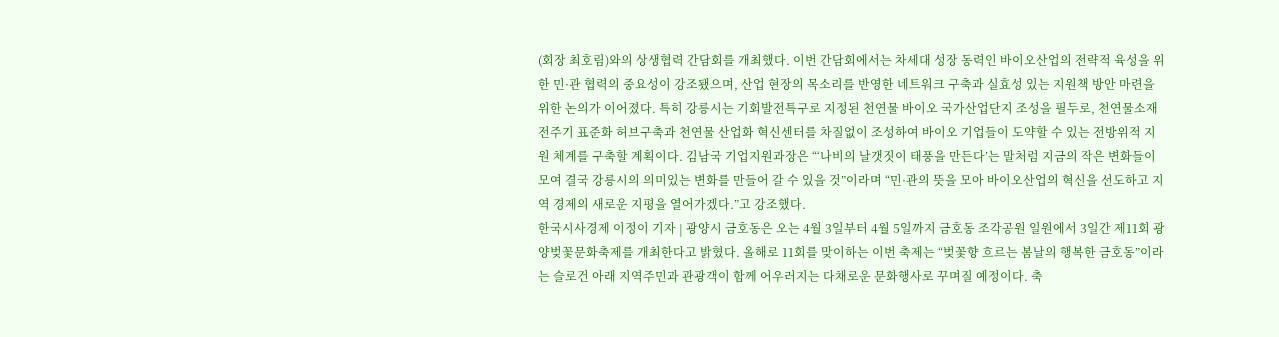(회장 최호림)와의 상생협력 간담회를 개최했다. 이번 간담회에서는 차세대 성장 동력인 바이오산업의 전략적 육성을 위한 민·관 협력의 중요성이 강조됐으며, 산업 현장의 목소리를 반영한 네트워크 구축과 실효성 있는 지원책 방안 마련을 위한 논의가 이어졌다. 특히 강릉시는 기회발전특구로 지정된 천연물 바이오 국가산업단지 조성을 필두로, 천연물소재 전주기 표준화 허브구축과 천연물 산업화 혁신센터를 차질없이 조성하여 바이오 기업들이 도약할 수 있는 전방위적 지원 체계를 구축할 계획이다. 김남국 기업지원과장은 “‘나비의 날갯짓이 태풍을 만든다’는 말처럼 지금의 작은 변화들이 모여 결국 강릉시의 의미있는 변화를 만들어 갈 수 있을 것”이라며 “민·관의 뜻을 모아 바이오산업의 혁신을 선도하고 지역 경제의 새로운 지평을 열어가겠다.”고 강조했다.
한국시사경제 이정이 기자 | 광양시 금호동은 오는 4월 3일부터 4월 5일까지 금호동 조각공원 일원에서 3일간 제11회 광양벚꽃문화축제를 개최한다고 밝혔다. 올해로 11회를 맞이하는 이번 축제는 “벚꽃향 흐르는 봄날의 행복한 금호동”이라는 슬로건 아래 지역주민과 관광객이 함께 어우러지는 다채로운 문화행사로 꾸며질 예정이다. 축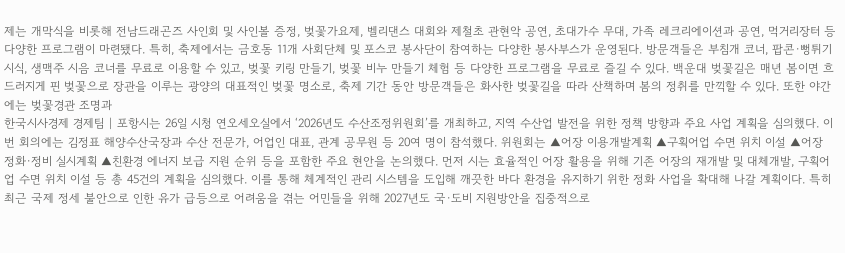제는 개막식을 비롯해 전남드래곤즈 사인회 및 사인볼 증정, 벚꽃가요제, 벨리댄스 대회와 제철초 관현악 공연, 초대가수 무대, 가족 레크리에이션과 공연, 먹거리장터 등 다양한 프로그램이 마련됐다. 특히, 축제에서는 금호동 11개 사회단체 및 포스코 봉사단이 참여하는 다양한 봉사부스가 운영된다. 방문객들은 부침개 코너, 팝콘·뻥튀기 시식, 생맥주 시음 코너를 무료로 이용할 수 있고, 벚꽃 키링 만들기, 벚꽃 비누 만들기 체험 등 다양한 프로그램을 무료로 즐길 수 있다. 백운대 벚꽃길은 매년 봄이면 흐드러지게 핀 벚꽃으로 장관을 이루는 광양의 대표적인 벚꽃 명소로, 축제 기간 동안 방문객들은 화사한 벚꽃길을 따라 산책하며 봄의 정취를 만끽할 수 있다. 또한 야간에는 벚꽃경관 조명과
한국시사경제 경제팀 | 포항시는 26일 시청 연오세오실에서 ‘2026년도 수산조정위원회’를 개최하고, 지역 수산업 발전을 위한 정책 방향과 주요 사업 계획을 심의했다. 이번 회의에는 김정표 해양수산국장과 수산 전문가, 어업인 대표, 관계 공무원 등 20여 명이 참석했다. 위원회는 ▲어장 이용개발계획 ▲구획어업 수면 위치 이설 ▲어장 정화·정비 실시계획 ▲친환경 에너지 보급 지원 순위 등을 포함한 주요 현안을 논의했다. 먼저 시는 효율적인 어장 활용을 위해 기존 어장의 재개발 및 대체개발, 구획어업 수면 위치 이설 등 총 45건의 계획을 심의했다. 이를 통해 체계적인 관리 시스템을 도입해 깨끗한 바다 환경을 유지하기 위한 정화 사업을 확대해 나갈 계획이다. 특히 최근 국제 정세 불안으로 인한 유가 급등으로 어려움을 겪는 어민들을 위해 2027년도 국·도비 지원방안을 집중적으로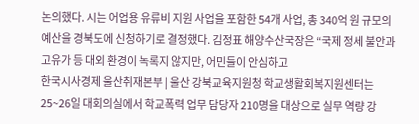논의했다. 시는 어업용 유류비 지원 사업을 포함한 54개 사업, 총 340억 원 규모의 예산을 경북도에 신청하기로 결정했다. 김정표 해양수산국장은 “국제 정세 불안과 고유가 등 대외 환경이 녹록지 않지만, 어민들이 안심하고
한국시사경제 울산취재본부 | 울산 강북교육지원청 학교생활회복지원센터는 25~26일 대회의실에서 학교폭력 업무 담당자 210명을 대상으로 실무 역량 강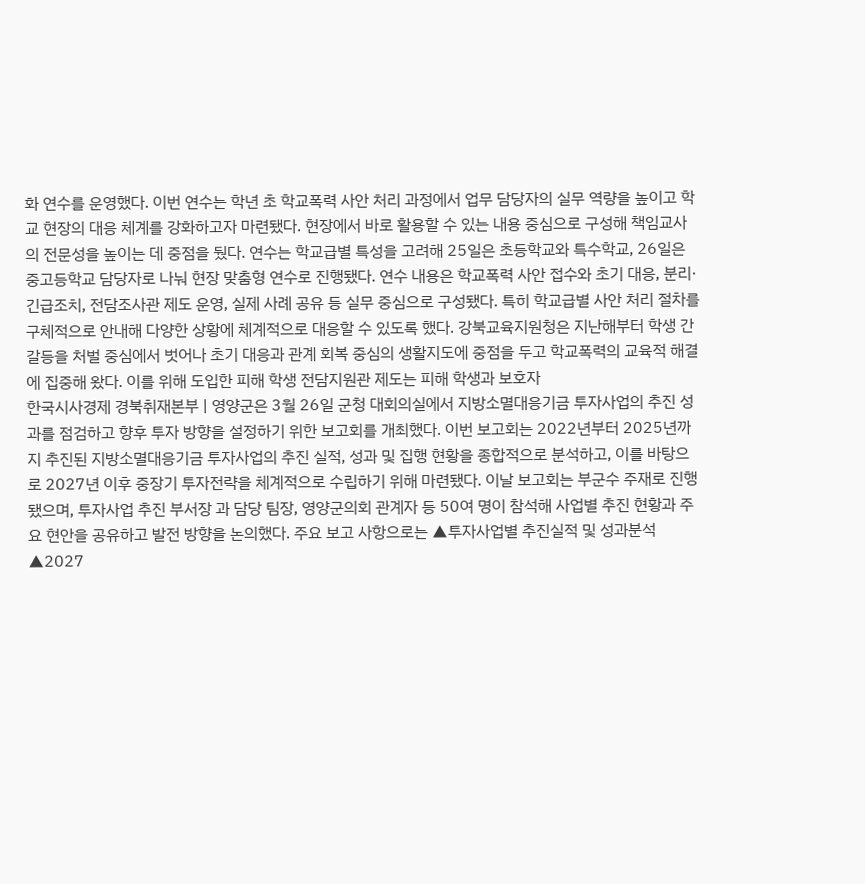화 연수를 운영했다. 이번 연수는 학년 초 학교폭력 사안 처리 과정에서 업무 담당자의 실무 역량을 높이고 학교 현장의 대응 체계를 강화하고자 마련됐다. 현장에서 바로 활용할 수 있는 내용 중심으로 구성해 책임교사의 전문성을 높이는 데 중점을 뒀다. 연수는 학교급별 특성을 고려해 25일은 초등학교와 특수학교, 26일은 중고등학교 담당자로 나눠 현장 맞춤형 연수로 진행됐다. 연수 내용은 학교폭력 사안 접수와 초기 대응, 분리·긴급조치, 전담조사관 제도 운영, 실제 사례 공유 등 실무 중심으로 구성됐다. 특히 학교급별 사안 처리 절차를 구체적으로 안내해 다양한 상황에 체계적으로 대응할 수 있도록 했다. 강북교육지원청은 지난해부터 학생 간 갈등을 처벌 중심에서 벗어나 초기 대응과 관계 회복 중심의 생활지도에 중점을 두고 학교폭력의 교육적 해결에 집중해 왔다. 이를 위해 도입한 피해 학생 전담지원관 제도는 피해 학생과 보호자
한국시사경제 경북취재본부 | 영양군은 3월 26일 군청 대회의실에서 지방소멸대응기금 투자사업의 추진 성과를 점검하고 향후 투자 방향을 설정하기 위한 보고회를 개최했다. 이번 보고회는 2022년부터 2025년까지 추진된 지방소멸대응기금 투자사업의 추진 실적, 성과 및 집행 현황을 종합적으로 분석하고, 이를 바탕으로 2027년 이후 중장기 투자전략을 체계적으로 수립하기 위해 마련됐다. 이날 보고회는 부군수 주재로 진행됐으며, 투자사업 추진 부서장 과 담당 팀장, 영양군의회 관계자 등 50여 명이 참석해 사업별 추진 현황과 주요 현안을 공유하고 발전 방향을 논의했다. 주요 보고 사항으로는 ▲투자사업별 추진실적 및 성과분석 ▲2027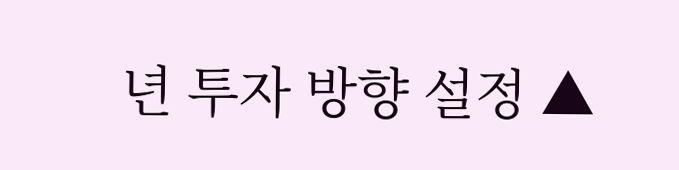년 투자 방향 설정 ▲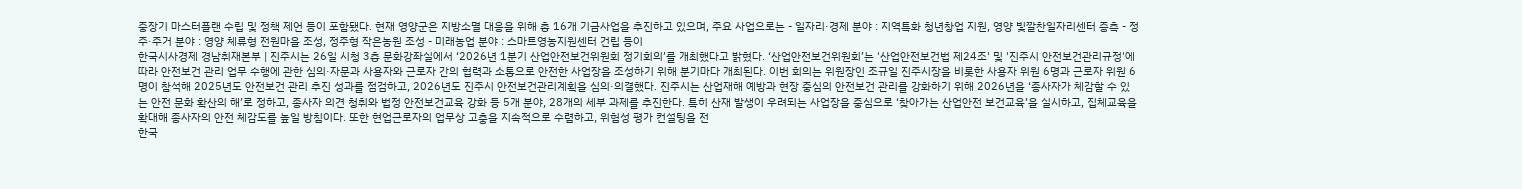중장기 마스터플랜 수립 및 정책 제언 등이 포함됐다. 현재 영양군은 지방소멸 대응을 위해 총 16개 기금사업을 추진하고 있으며, 주요 사업으로는 - 일자리·경제 분야 : 지역특화 청년창업 지원, 영양 빛깔찬일자리센터 증측 - 정주·주거 분야 : 영양 체류형 전원마을 조성, 정주형 작은농원 조성 - 미래농업 분야 : 스마트영농지원센터 건립 등이
한국시사경제 경남취재본부 | 진주시는 26일 시청 3층 문화강좌실에서 ‘2026년 1분기 산업안전보건위원회 정기회의’를 개최했다고 밝혔다. ‘산업안전보건위원회’는 '산업안전보건법 제24조' 및 '진주시 안전보건관리규정'에 따라 안전보건 관리 업무 수행에 관한 심의·자문과 사용자와 근로자 간의 협력과 소통으로 안전한 사업장을 조성하기 위해 분기마다 개최된다. 이번 회의는 위원장인 조규일 진주시장을 비롯한 사용자 위원 6명과 근로자 위원 6명이 참석해 2025년도 안전보건 관리 추진 성과를 점검하고, 2026년도 진주시 안전보건관리계획을 심의·의결했다. 진주시는 산업재해 예방과 현장 중심의 안전보건 관리를 강화하기 위해 2026년을 ‘종사자가 체감할 수 있는 안전 문화 확산의 해’로 정하고, 종사자 의견 청취와 법정 안전보건교육 강화 등 5개 분야, 28개의 세부 과제를 추진한다. 특히 산재 발생이 우려되는 사업장을 중심으로 ‘찾아가는 산업안전 보건교육’을 실시하고, 집체교육을 확대해 종사자의 안전 체감도를 높일 방침이다. 또한 현업근로자의 업무상 고충을 지속적으로 수렴하고, 위험성 평가 컨설팅을 전
한국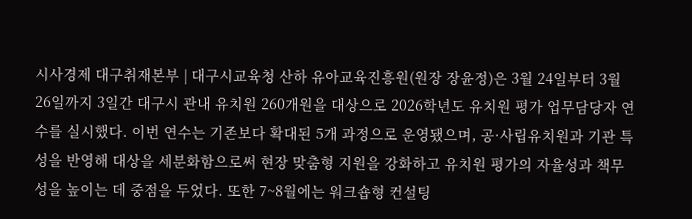시사경제 대구취재본부 | 대구시교육청 산하 유아교육진흥원(원장 장윤정)은 3월 24일부터 3월 26일까지 3일간 대구시 관내 유치원 260개원을 대상으로 2026학년도 유치원 평가 업무담당자 연수를 실시했다. 이번 연수는 기존보다 확대된 5개 과정으로 운영됐으며, 공·사립유치원과 기관 특성을 반영해 대상을 세분화함으로써 현장 맞춤형 지원을 강화하고 유치원 평가의 자율성과 책무성을 높이는 데 중점을 두었다. 또한 7~8월에는 워크숍형 컨설팅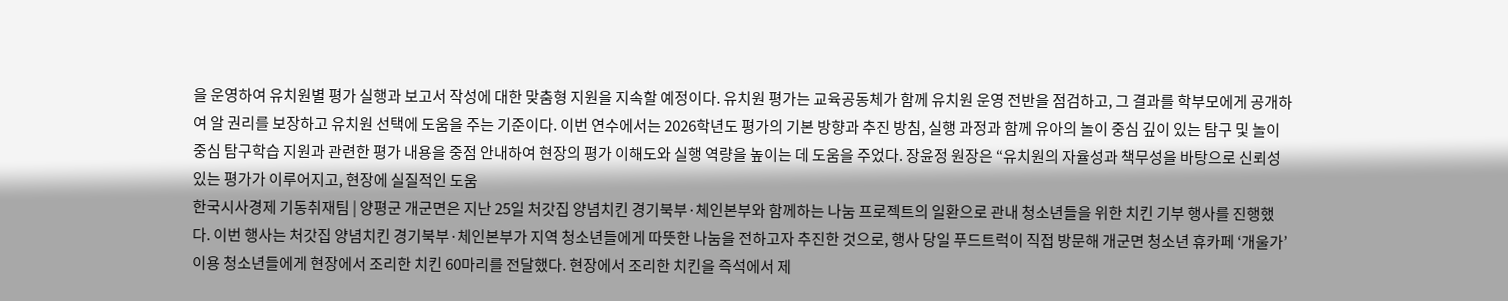을 운영하여 유치원별 평가 실행과 보고서 작성에 대한 맞춤형 지원을 지속할 예정이다. 유치원 평가는 교육공동체가 함께 유치원 운영 전반을 점검하고, 그 결과를 학부모에게 공개하여 알 권리를 보장하고 유치원 선택에 도움을 주는 기준이다. 이번 연수에서는 2026학년도 평가의 기본 방향과 추진 방침, 실행 과정과 함께 유아의 놀이 중심 깊이 있는 탐구 및 놀이 중심 탐구학습 지원과 관련한 평가 내용을 중점 안내하여 현장의 평가 이해도와 실행 역량을 높이는 데 도움을 주었다. 장윤정 원장은 “유치원의 자율성과 책무성을 바탕으로 신뢰성 있는 평가가 이루어지고, 현장에 실질적인 도움
한국시사경제 기동취재팀 | 양평군 개군면은 지난 25일 처갓집 양념치킨 경기북부·체인본부와 함께하는 나눔 프로젝트의 일환으로 관내 청소년들을 위한 치킨 기부 행사를 진행했다. 이번 행사는 처갓집 양념치킨 경기북부·체인본부가 지역 청소년들에게 따뜻한 나눔을 전하고자 추진한 것으로, 행사 당일 푸드트럭이 직접 방문해 개군면 청소년 휴카페 ‘개울가’ 이용 청소년들에게 현장에서 조리한 치킨 60마리를 전달했다. 현장에서 조리한 치킨을 즉석에서 제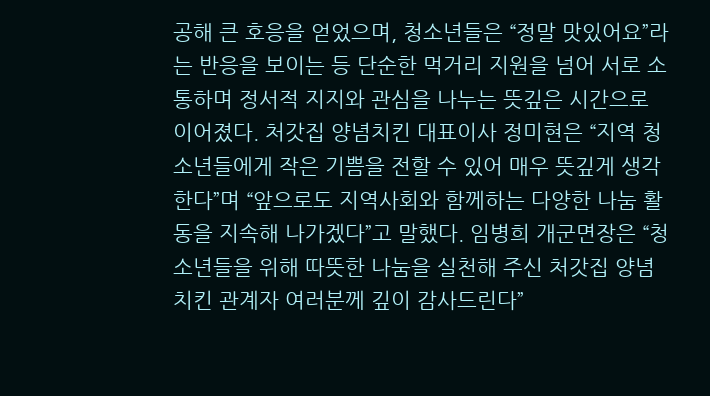공해 큰 호응을 얻었으며, 청소년들은 “정말 맛있어요”라는 반응을 보이는 등 단순한 먹거리 지원을 넘어 서로 소통하며 정서적 지지와 관심을 나누는 뜻깊은 시간으로 이어졌다. 처갓집 양념치킨 대표이사 정미현은 “지역 청소년들에게 작은 기쁨을 전할 수 있어 매우 뜻깊게 생각한다”며 “앞으로도 지역사회와 함께하는 다양한 나눔 활동을 지속해 나가겠다”고 말했다. 임병희 개군면장은 “청소년들을 위해 따뜻한 나눔을 실천해 주신 처갓집 양념치킨 관계자 여러분께 깊이 감사드린다”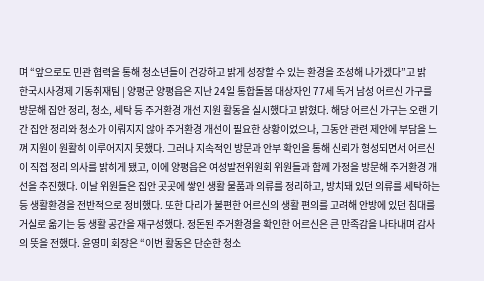며 “앞으로도 민관 협력을 통해 청소년들이 건강하고 밝게 성장할 수 있는 환경을 조성해 나가겠다”고 밝
한국시사경제 기동취재팀 | 양평군 양평읍은 지난 24일 통합돌봄 대상자인 77세 독거 남성 어르신 가구를 방문해 집안 정리, 청소, 세탁 등 주거환경 개선 지원 활동을 실시했다고 밝혔다. 해당 어르신 가구는 오랜 기간 집안 정리와 청소가 이뤄지지 않아 주거환경 개선이 필요한 상황이었으나, 그동안 관련 제안에 부담을 느껴 지원이 원활히 이루어지지 못했다. 그러나 지속적인 방문과 안부 확인을 통해 신뢰가 형성되면서 어르신이 직접 정리 의사를 밝히게 됐고, 이에 양평읍은 여성발전위원회 위원들과 함께 가정을 방문해 주거환경 개선을 추진했다. 이날 위원들은 집안 곳곳에 쌓인 생활 물품과 의류를 정리하고, 방치돼 있던 의류를 세탁하는 등 생활환경을 전반적으로 정비했다. 또한 다리가 불편한 어르신의 생활 편의를 고려해 안방에 있던 침대를 거실로 옮기는 등 생활 공간을 재구성했다. 정돈된 주거환경을 확인한 어르신은 큰 만족감을 나타내며 감사의 뜻을 전했다. 윤영미 회장은 “이번 활동은 단순한 청소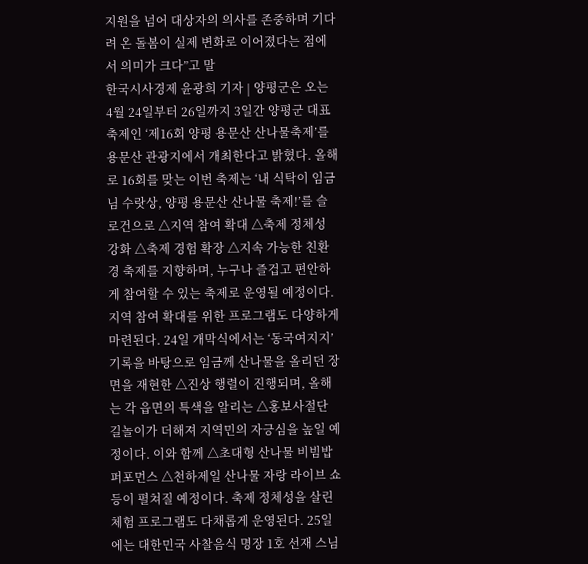지원을 넘어 대상자의 의사를 존중하며 기다려 온 돌봄이 실제 변화로 이어졌다는 점에서 의미가 크다”고 말
한국시사경제 윤광희 기자 | 양평군은 오는 4월 24일부터 26일까지 3일간 양평군 대표축제인 ‘제16회 양평 용문산 산나물축제’를 용문산 관광지에서 개최한다고 밝혔다. 올해로 16회를 맞는 이번 축제는 ‘내 식탁이 임금님 수랏상, 양평 용문산 산나물 축제!’를 슬로건으로 △지역 참여 확대 △축제 정체성 강화 △축제 경험 확장 △지속 가능한 친환경 축제를 지향하며, 누구나 즐겁고 편안하게 참여할 수 있는 축제로 운영될 예정이다. 지역 참여 확대를 위한 프로그램도 다양하게 마련된다. 24일 개막식에서는 ‘동국여지지’ 기록을 바탕으로 임금께 산나물을 올리던 장면을 재현한 △진상 행렬이 진행되며, 올해는 각 읍면의 특색을 알리는 △홍보사절단 길놀이가 더해져 지역민의 자긍심을 높일 예정이다. 이와 함께 △초대형 산나물 비빔밥 퍼포먼스 △천하제일 산나물 자랑 라이브 쇼 등이 펼쳐질 예정이다. 축제 정체성을 살린 체험 프로그램도 다채롭게 운영된다. 25일에는 대한민국 사찰음식 명장 1호 선재 스님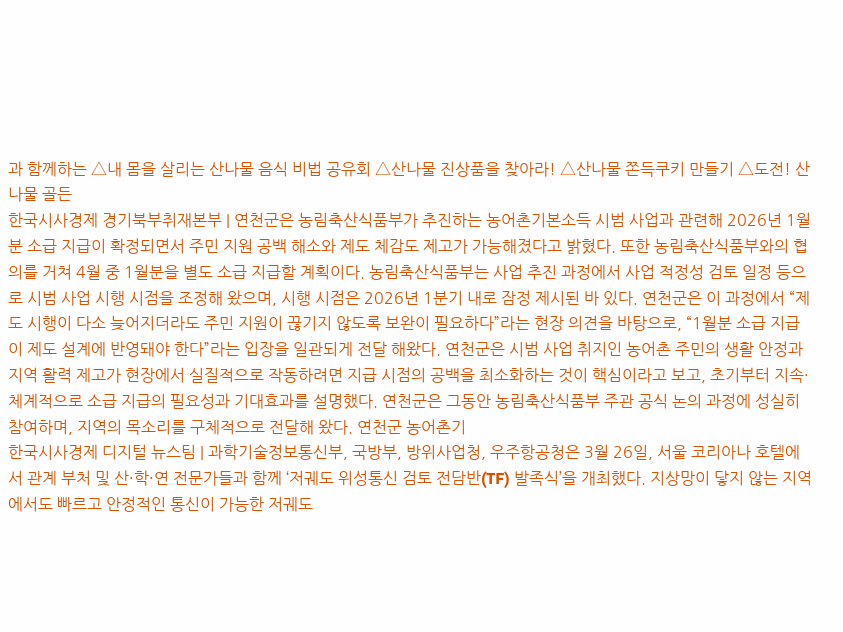과 함께하는 △내 몸을 살리는 산나물 음식 비법 공유회 △산나물 진상품을 찾아라! △산나물 쫀득쿠키 만들기 △도전! 산나물 골든
한국시사경제 경기북부취재본부 | 연천군은 농림축산식품부가 추진하는 농어촌기본소득 시범 사업과 관련해 2026년 1월분 소급 지급이 확정되면서 주민 지원 공백 해소와 제도 체감도 제고가 가능해졌다고 밝혔다. 또한 농림축산식품부와의 협의를 거쳐 4월 중 1월분을 별도 소급 지급할 계획이다. 농림축산식품부는 사업 추진 과정에서 사업 적정성 검토 일정 등으로 시범 사업 시행 시점을 조정해 왔으며, 시행 시점은 2026년 1분기 내로 잠정 제시된 바 있다. 연천군은 이 과정에서 “제도 시행이 다소 늦어지더라도 주민 지원이 끊기지 않도록 보완이 필요하다”라는 현장 의견을 바탕으로, “1월분 소급 지급이 제도 설계에 반영돼야 한다”라는 입장을 일관되게 전달 해왔다. 연천군은 시범 사업 취지인 농어촌 주민의 생활 안정과 지역 활력 제고가 현장에서 실질적으로 작동하려면 지급 시점의 공백을 최소화하는 것이 핵심이라고 보고, 초기부터 지속·체계적으로 소급 지급의 필요성과 기대효과를 설명했다. 연천군은 그동안 농림축산식품부 주관 공식 논의 과정에 성실히 참여하며, 지역의 목소리를 구체적으로 전달해 왔다. 연천군 농어촌기
한국시사경제 디지털 뉴스팀 | 과학기술정보통신부, 국방부, 방위사업청, 우주항공청은 3월 26일, 서울 코리아나 호텔에서 관계 부처 및 산·학·연 전문가들과 함께 ‘저궤도 위성통신 검토 전담반(TF) 발족식’을 개최했다. 지상망이 닿지 않는 지역에서도 빠르고 안정적인 통신이 가능한 저궤도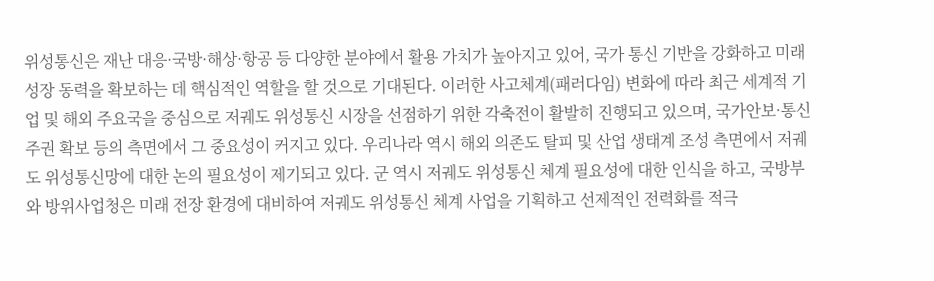위성통신은 재난 대응·국방·해상·항공 등 다양한 분야에서 활용 가치가 높아지고 있어, 국가 통신 기반을 강화하고 미래 성장 동력을 확보하는 데 핵심적인 역할을 할 것으로 기대된다. 이러한 사고체계(패러다임) 변화에 따라 최근 세계적 기업 및 해외 주요국을 중심으로 저궤도 위성통신 시장을 선점하기 위한 각축전이 활발히 진행되고 있으며, 국가안보·통신 주권 확보 등의 측면에서 그 중요성이 커지고 있다. 우리나라 역시 해외 의존도 탈피 및 산업 생태계 조성 측면에서 저궤도 위성통신망에 대한 논의 필요성이 제기되고 있다. 군 역시 저궤도 위성통신 체계 필요성에 대한 인식을 하고, 국방부와 방위사업청은 미래 전장 환경에 대비하여 저궤도 위성통신 체계 사업을 기획하고 선제적인 전력화를 적극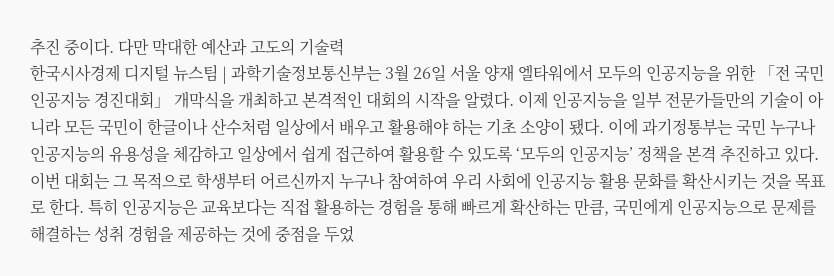추진 중이다. 다만 막대한 예산과 고도의 기술력
한국시사경제 디지털 뉴스팀 | 과학기술정보통신부는 3월 26일 서울 양재 엘타워에서 모두의 인공지능을 위한 「전 국민 인공지능 경진대회」 개막식을 개최하고 본격적인 대회의 시작을 알렸다. 이제 인공지능을 일부 전문가들만의 기술이 아니라 모든 국민이 한글이나 산수처럼 일상에서 배우고 활용해야 하는 기초 소양이 됐다. 이에 과기정통부는 국민 누구나 인공지능의 유용성을 체감하고 일상에서 쉽게 접근하여 활용할 수 있도록 ‘모두의 인공지능’ 정책을 본격 추진하고 있다. 이번 대회는 그 목적으로 학생부터 어르신까지 누구나 참여하여 우리 사회에 인공지능 활용 문화를 확산시키는 것을 목표로 한다. 특히 인공지능은 교육보다는 직접 활용하는 경험을 통해 빠르게 확산하는 만큼, 국민에게 인공지능으로 문제를 해결하는 성취 경험을 제공하는 것에 중점을 두었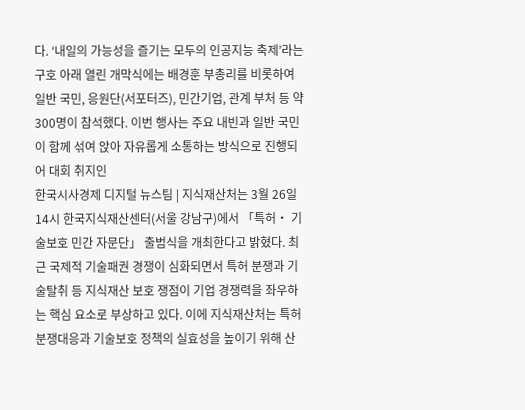다. ‘내일의 가능성을 즐기는 모두의 인공지능 축제’라는 구호 아래 열린 개막식에는 배경훈 부총리를 비롯하여 일반 국민, 응원단(서포터즈), 민간기업, 관계 부처 등 약 300명이 참석했다. 이번 행사는 주요 내빈과 일반 국민이 함께 섞여 앉아 자유롭게 소통하는 방식으로 진행되어 대회 취지인
한국시사경제 디지털 뉴스팀 | 지식재산처는 3월 26일 14시 한국지식재산센터(서울 강남구)에서 「특허‧ 기술보호 민간 자문단」 출범식을 개최한다고 밝혔다. 최근 국제적 기술패권 경쟁이 심화되면서 특허 분쟁과 기술탈취 등 지식재산 보호 쟁점이 기업 경쟁력을 좌우하는 핵심 요소로 부상하고 있다. 이에 지식재산처는 특허분쟁대응과 기술보호 정책의 실효성을 높이기 위해 산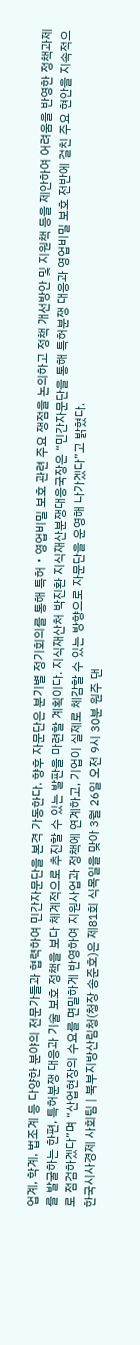업계, 학계, 법조계 등 다양한 분야의 전문가들과 협력하여 민간자문단을 본격 가동한다. 향후 자문단은 분기별 정기회의를 통해 특허‧영업비밀 보호 관련 주요 쟁점을 논의하고 정책 개선방안 및 지원책 등을 제안하여 어려움을 반영한 정책과제를 발굴하는 한편, 특허분쟁 대응과 기술 보호 정책을 보다 체계적으로 추진할 수 있는 발판을 마련할 계획이다. 지식재산처 박진환 지식재산분쟁대응국장은 “민간자문단을 통해 특허분쟁 대응과 영업비밀 보호 전반에 걸친 주요 현안을 지속적으로 점검하겠다”며 “산업현장의 수요를 면밀하게 반영하여 지원사업과 정책에 연계하고, 기업이 실제로 체감할 수 있는 방향으로 자문단을 운영해 나가겠다”고 밝혔다.
한국시사경제 사회팀 | 북부지방산림청(청장 송준호)은 제81회 식목일을 맞아 3월 26일 오전 9시 30분 원주 댄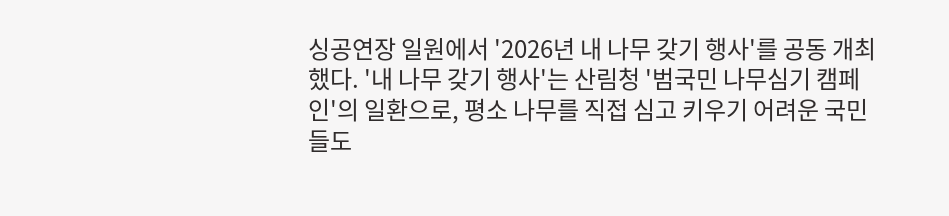싱공연장 일원에서 '2026년 내 나무 갖기 행사'를 공동 개최했다. '내 나무 갖기 행사'는 산림청 '범국민 나무심기 캠페인'의 일환으로, 평소 나무를 직접 심고 키우기 어려운 국민들도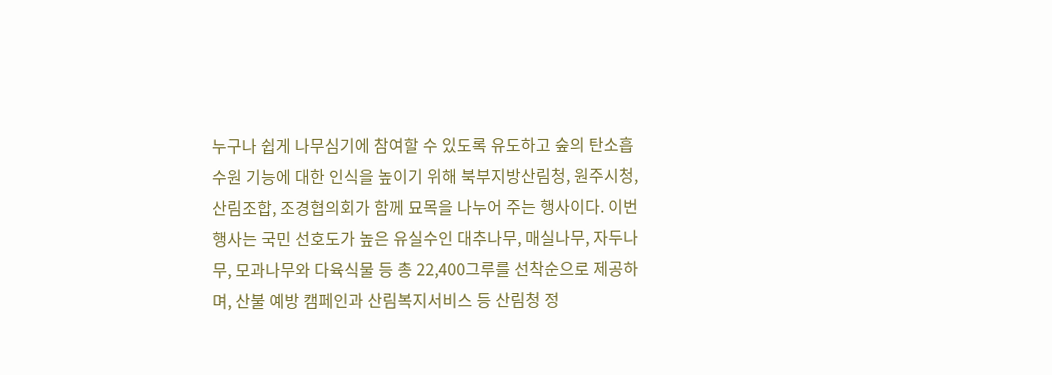누구나 쉽게 나무심기에 참여할 수 있도록 유도하고 숲의 탄소흡수원 기능에 대한 인식을 높이기 위해 북부지방산림청, 원주시청, 산림조합, 조경협의회가 함께 묘목을 나누어 주는 행사이다. 이번 행사는 국민 선호도가 높은 유실수인 대추나무, 매실나무, 자두나무, 모과나무와 다육식물 등 총 22,400그루를 선착순으로 제공하며, 산불 예방 캠페인과 산림복지서비스 등 산림청 정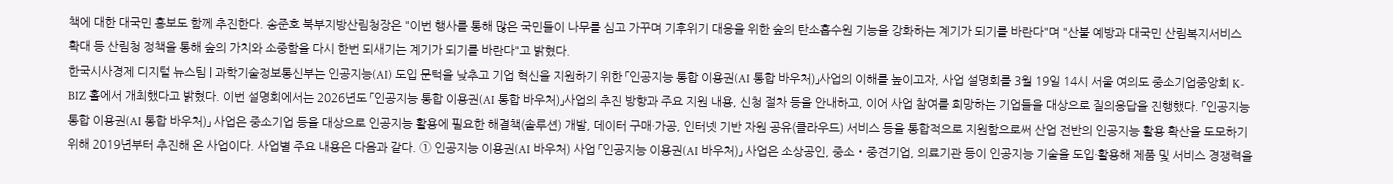책에 대한 대국민 홍보도 함께 추진한다. 송준호 북부지방산림청장은 "이번 행사를 통해 많은 국민들이 나무를 심고 가꾸며 기후위기 대응을 위한 숲의 탄소흡수원 기능을 강화하는 계기가 되기를 바란다"며 "산불 예방과 대국민 산림복지서비스 확대 등 산림청 정책을 통해 숲의 가치와 소중함을 다시 한번 되새기는 계기가 되기를 바란다"고 밝혔다.
한국시사경제 디지털 뉴스팀 | 과학기술정보통신부는 인공지능(AI) 도입 문턱을 낮추고 기업 혁신을 지원하기 위한 「인공지능 통합 이용권(AI 통합 바우처)」사업의 이해를 높이고자, 사업 설명회를 3월 19일 14시 서울 여의도 중소기업중앙회 K-BIZ 홀에서 개최했다고 밝혔다. 이번 설명회에서는 2026년도 「인공지능 통합 이용권(AI 통합 바우처)」사업의 추진 방향과 주요 지원 내용, 신청 절차 등을 안내하고, 이어 사업 참여를 희망하는 기업들을 대상으로 질의응답을 진행했다. 「인공지능 통합 이용권(AI 통합 바우처)」 사업은 중소기업 등을 대상으로 인공지능 활용에 필요한 해결책(솔루션) 개발, 데이터 구매·가공, 인터넷 기반 자원 공유(클라우드) 서비스 등을 통합적으로 지원함으로써 산업 전반의 인공지능 활용 확산을 도모하기 위해 2019년부터 추진해 온 사업이다. 사업별 주요 내용은 다음과 같다. ➀ 인공지능 이용권(AI 바우처) 사업 「인공지능 이용권(AI 바우처)」 사업은 소상공인, 중소・중견기업, 의료기관 등이 인공지능 기술을 도입·활용해 제품 및 서비스 경쟁력을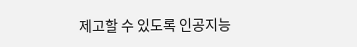제고할 수 있도록 인공지능